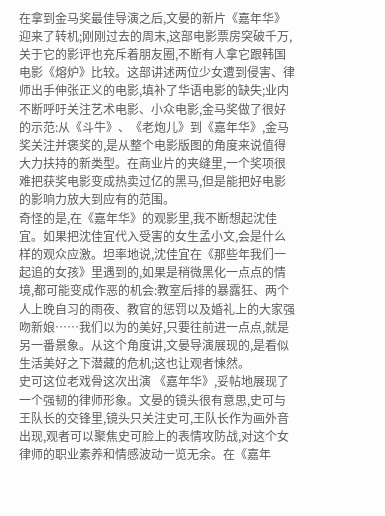在拿到金马奖最佳导演之后,文晏的新片《嘉年华》迎来了转机;刚刚过去的周末,这部电影票房突破千万,关于它的影评也充斥着朋友圈,不断有人拿它跟韩国电影《熔炉》比较。这部讲述两位少女遭到侵害、律师出手伸张正义的电影,填补了华语电影的缺失;业内不断呼吁关注艺术电影、小众电影,金马奖做了很好的示范:从《斗牛》、《老炮儿》到《嘉年华》,金马奖关注并褒奖的,是从整个电影版图的角度来说值得大力扶持的新类型。在商业片的夹缝里,一个奖项很难把获奖电影变成热卖过亿的黑马,但是能把好电影的影响力放大到应有的范围。
奇怪的是,在《嘉年华》的观影里,我不断想起沈佳宜。如果把沈佳宜代入受害的女生孟小文,会是什么样的观众应激。坦率地说,沈佳宜在《那些年我们一起追的女孩》里遇到的,如果是稍微黑化一点点的情境,都可能变成作恶的机会:教室后排的暴露狂、两个人上晚自习的雨夜、教官的惩罚以及婚礼上的大家强吻新娘……我们以为的美好,只要往前进一点点,就是另一番景象。从这个角度讲,文晏导演展现的,是看似生活美好之下潜藏的危机;这也让观者悚然。
史可这位老戏骨这次出演 《嘉年华》,妥帖地展现了一个强韧的律师形象。文晏的镜头很有意思,史可与王队长的交锋里,镜头只关注史可,王队长作为画外音出现,观者可以聚焦史可脸上的表情攻防战,对这个女律师的职业素养和情感波动一览无余。在《嘉年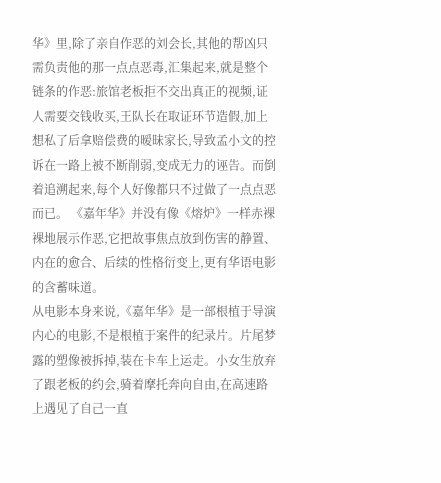华》里,除了亲自作恶的刘会长,其他的帮凶只需负责他的那一点点恶毒,汇集起来,就是整个链条的作恶:旅馆老板拒不交出真正的视频,证人需要交钱收买,王队长在取证环节造假,加上想私了后拿赔偿费的暧昧家长,导致孟小文的控诉在一路上被不断削弱,变成无力的诬告。而倒着追溯起来,每个人好像都只不过做了一点点恶而已。 《嘉年华》并没有像《熔炉》一样赤裸裸地展示作恶,它把故事焦点放到伤害的静置、内在的愈合、后续的性格衍变上,更有华语电影的含蓄味道。
从电影本身来说,《嘉年华》是一部根植于导演内心的电影,不是根植于案件的纪录片。片尾梦露的塑像被拆掉,装在卡车上运走。小女生放弃了跟老板的约会,骑着摩托奔向自由,在高速路上遇见了自己一直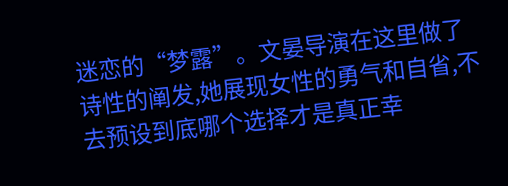迷恋的“梦露”。文晏导演在这里做了诗性的阐发,她展现女性的勇气和自省,不去预设到底哪个选择才是真正幸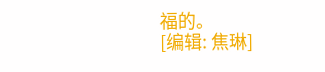福的。
[编辑: 焦琳]